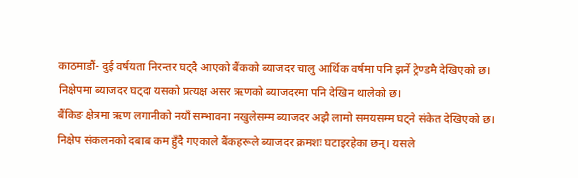काठमाडौं- दुई वर्षयता निरन्तर घट्दै आएको बैंकको ब्याजदर चालु आर्थिक वर्षमा पनि झर्ने ट्रेण्डमै देखिएको छ। निक्षेपमा ब्याजदर घट्दा यसको प्रत्यक्ष असर ऋणको ब्याजदरमा पनि देखिन थालेको छ।
बैंकिङ क्षेत्रमा ऋण लगानीको नयाँ सम्भावना नखुलेसम्म ब्याजदर अझै लामो समयसम्म घट्ने संकेत देखिएको छ। निक्षेप संकलनको दबाब कम हुँदै गएकाले बैंकहरूले ब्याजदर क्रमशः घटाइरहेका छन्। यसले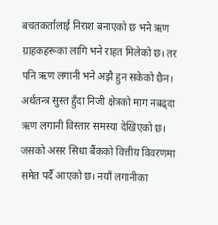बचतकर्तालाई निराश बनाएको छ भने ऋण ग्राहकहरूका लागि भने राहत मिलेको छ। तर पनि ऋण लगानी भने अझै हुन सकेको छैन।
अर्थतन्त्र सुस्त हुँदा निजी क्षेत्रको माग नबढ्दा ऋण लगानी विस्तार समस्या देखिएको छ। जसको असर सिधा बैंकको वित्तीय विवरणमा समेत पर्दै आएको छ। नयाँ लगानीका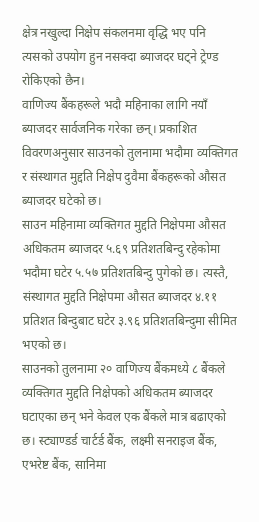क्षेत्र नखुल्दा निक्षेप संकलनमा वृद्धि भए पनि त्यसको उपयोग हुन नसक्दा ब्याजदर घट्ने ट्रेण्ड रोकिएको छैन।
वाणिज्य बैंकहरूले भदौ महिनाका लागि नयाँ ब्याजदर सार्वजनिक गरेका छन्। प्रकाशित विवरणअनुसार साउनको तुलनामा भदौमा व्यक्तिगत र संस्थागत मुद्दति निक्षेप दुवैमा बैंकहरूको औसत ब्याजदर घटेको छ।
साउन महिनामा व्यक्तिगत मुद्दति निक्षेपमा औसत अधिकतम ब्याजदर ५.६९ प्रतिशतबिन्दु रहेकोमा भदौमा घटेर ५.५७ प्रतिशतबिन्दु पुगेको छ। त्यस्तै, संस्थागत मुद्दति निक्षेपमा औसत ब्याजदर ४.११ प्रतिशत बिन्दुबाट घटेर ३.९६ प्रतिशतबिन्दुमा सीमित भएको छ।
साउनको तुलनामा २० वाणिज्य बैंकमध्ये ८ बैंकले व्यक्तिगत मुद्दति निक्षेपको अधिकतम ब्याजदर घटाएका छन् भने केवल एक बैंकले मात्र बढाएको छ। स्ट्याण्डर्ड चार्टर्ड बैंक, लक्ष्मी सनराइज बैंक, एभरेष्ट बैंक, सानिमा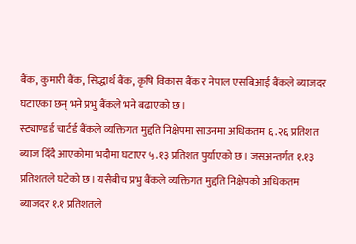बैंक, कुमारी बैंक, सिद्धार्थ बैंक, कृषि विकास बैंक र नेपाल एसबिआई बैंकले ब्याजदर घटाएका छन् भने प्रभु बैंकले भने बढाएको छ।
स्ट्याण्डर्ड चार्टर्ड बैंकले व्यक्तिगत मुद्दति निक्षेपमा साउनमा अधिकतम ६.२६ प्रतिशत ब्याज दिँदै आएकोमा भदौमा घटाएर ५.१३ प्रतिशत पुर्याएको छ। जसअन्तर्गत १.१३ प्रतिशतले घटेको छ। यसैबीच प्रभु बैंकले व्यक्तिगत मुद्दति निक्षेपको अधिकतम ब्याजदर १.१ प्रतिशतले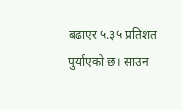बढाएर ५.३५ प्रतिशत पुर्याएको छ। साउन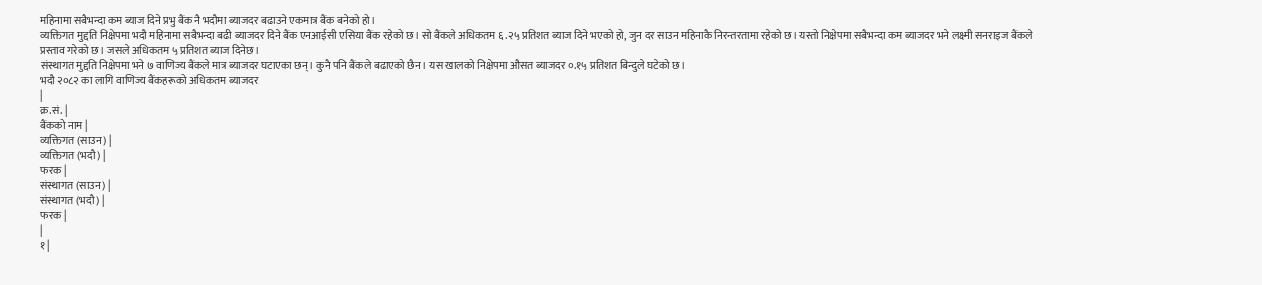महिनामा सबैभन्दा कम ब्याज दिने प्रभु बैंक नै भदौमा ब्याजदर बढाउने एकमात्र बैंक बनेको हो।
व्यक्तिगत मुद्दति निक्षेपमा भदौ महिनामा सबैभन्दा बढी ब्याजदर दिने बैंक एनआईसी एसिया बैंक रहेको छ। सो बैंकले अधिकतम ६.२५ प्रतिशत ब्याज दिने भएको हो, जुन दर साउन महिनाकै निरन्तरतामा रहेको छ। यस्तो निक्षेपमा सबैभन्दा कम ब्याजदर भने लक्ष्मी सनराइज बैंकले प्रस्ताव गरेको छ। जसले अधिकतम ५ प्रतिशत ब्याज दिनेछ।
संस्थागत मुद्दति निक्षेपमा भने ७ वाणिज्य बैंकले मात्र ब्याजदर घटाएका छन्। कुनै पनि बैंकले बढाएको छैन। यस खालको निक्षेपमा औसत ब्याजदर ०.१५ प्रतिशत बिन्दुले घटेको छ।
भदौ २०८२ का लागि वाणिज्य बैंकहरूको अधिकतम ब्याजदर
|
क्र.सं. |
बैंकको नाम |
व्यक्तिगत (साउन) |
व्यक्तिगत (भदौ) |
फरक |
संस्थागत (साउन) |
संस्थागत (भदौ) |
फरक |
|
१ |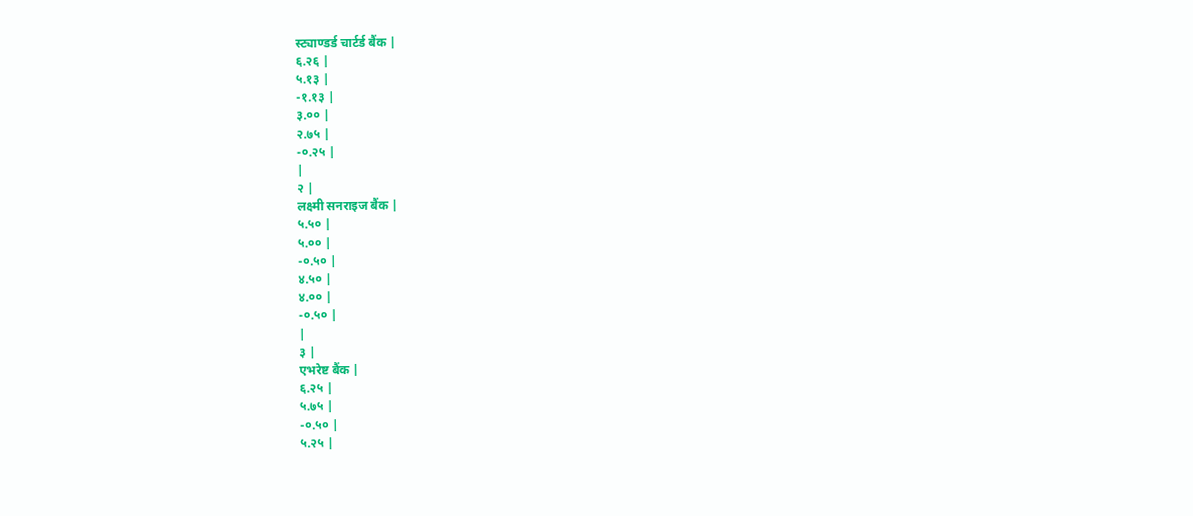स्ट्याण्डर्ड चार्टर्ड बैंक |
६.२६ |
५.१३ |
-१.१३ |
३.०० |
२.७५ |
-०.२५ |
|
२ |
लक्ष्मी सनराइज बैंक |
५.५० |
५.०० |
-०.५० |
४.५० |
४.०० |
-०.५० |
|
३ |
एभरेष्ट बैंक |
६.२५ |
५.७५ |
-०.५० |
५.२५ |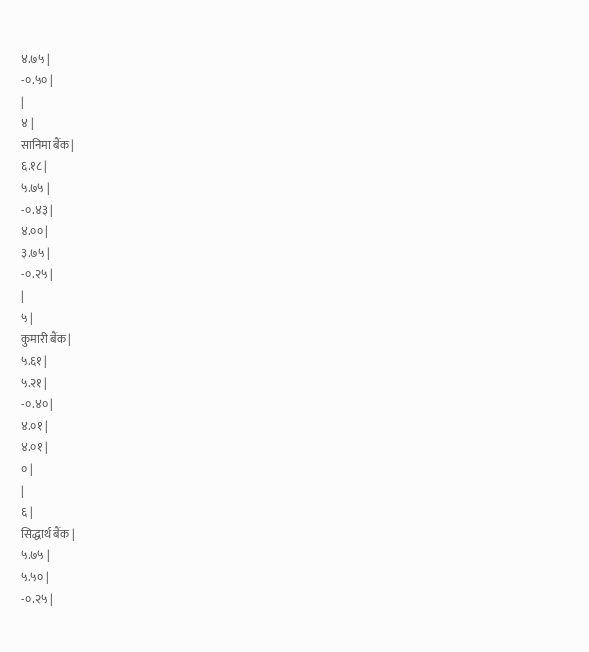४.७५ |
-०.५० |
|
४ |
सानिमा बैंक |
६.१८ |
५.७५ |
-०.४३ |
४.०० |
३.७५ |
-०.२५ |
|
५ |
कुमारी बैंक |
५.६१ |
५.२१ |
-०.४० |
४.०१ |
४.०१ |
० |
|
६ |
सिद्धार्थ बैंक |
५.७५ |
५.५० |
-०.२५ |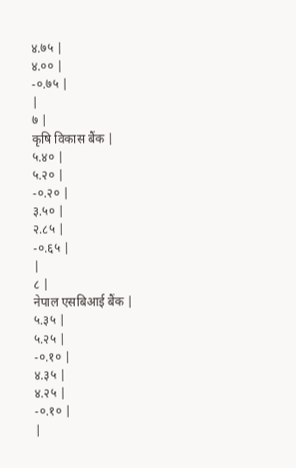४.७५ |
४.०० |
-०.७५ |
|
७ |
कृषि विकास बैंक |
५.४० |
५.२० |
-०.२० |
३.५० |
२.८५ |
-०.६५ |
|
८ |
नेपाल एसबिआई बैंक |
५.३५ |
५.२५ |
-०.१० |
४.३५ |
४.२५ |
-०.१० |
|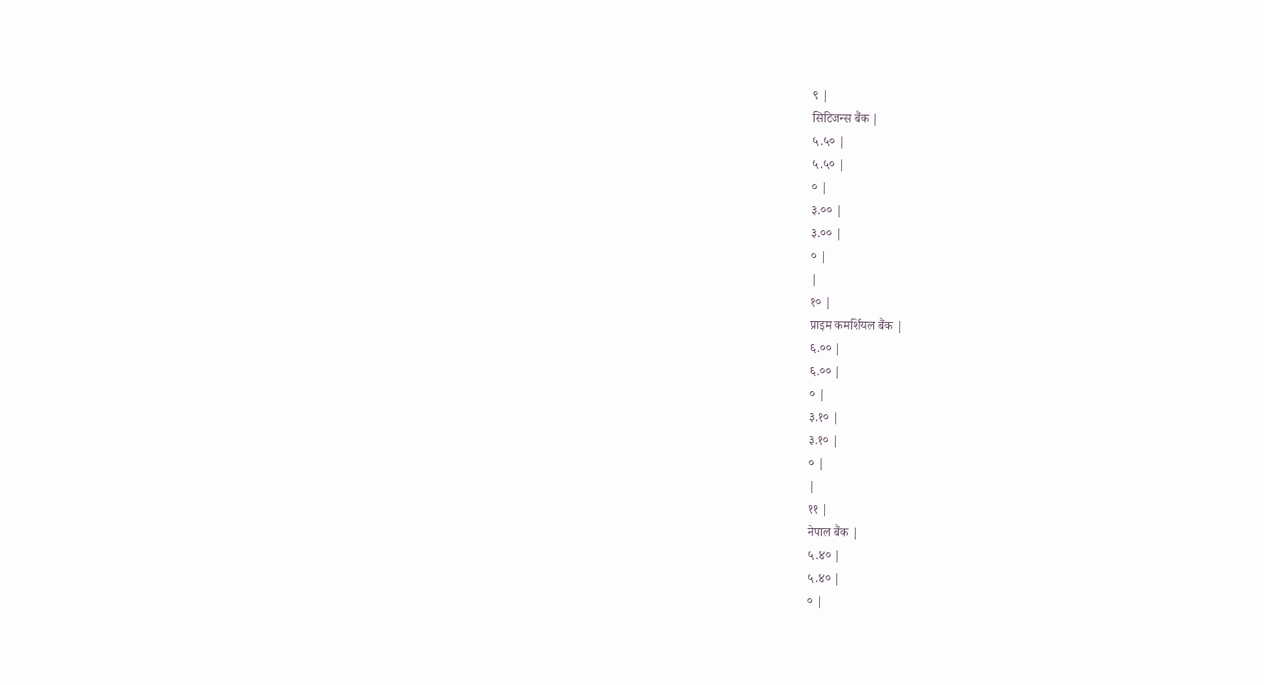९ |
सिटिजन्स बैंक |
५.५० |
५.५० |
० |
३.०० |
३.०० |
० |
|
१० |
प्राइम कमर्शियल बैंक |
६.०० |
६.०० |
० |
३.१० |
३.१० |
० |
|
११ |
नेपाल बैंक |
५.४० |
५.४० |
० |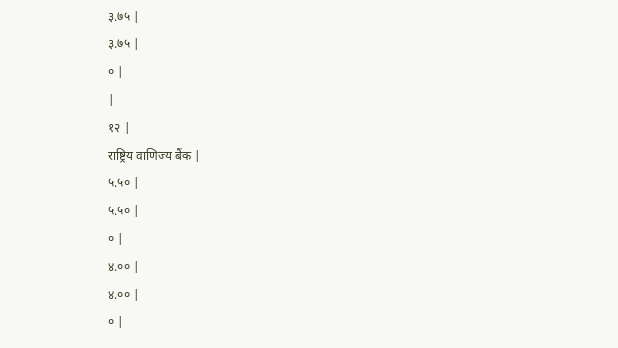३.७५ |
३.७५ |
० |
|
१२ |
राष्ट्रिय वाणिज्य बैंक |
५.५० |
५.५० |
० |
४.०० |
४.०० |
० |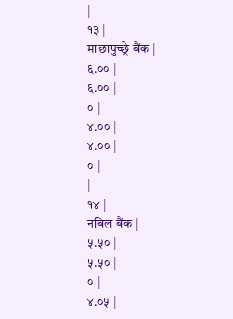|
१३ |
माछापुच्छ्रे बैंक |
६.०० |
६.०० |
० |
४.०० |
४.०० |
० |
|
१४ |
नबिल बैंक |
५.५० |
५.५० |
० |
४.०५ |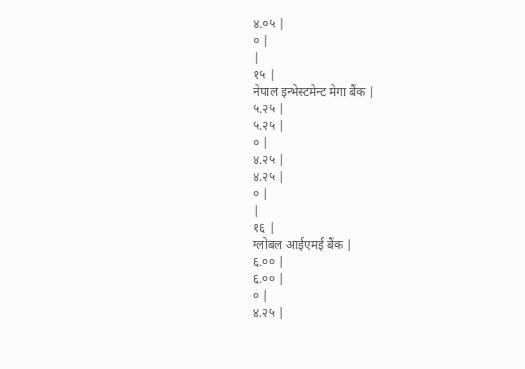४.०५ |
० |
|
१५ |
नेपाल इन्भेस्टमेन्ट मेगा बैंक |
५.२५ |
५.२५ |
० |
४.२५ |
४.२५ |
० |
|
१६ |
ग्लोबल आईएमई बैंक |
६.०० |
६.०० |
० |
४.२५ |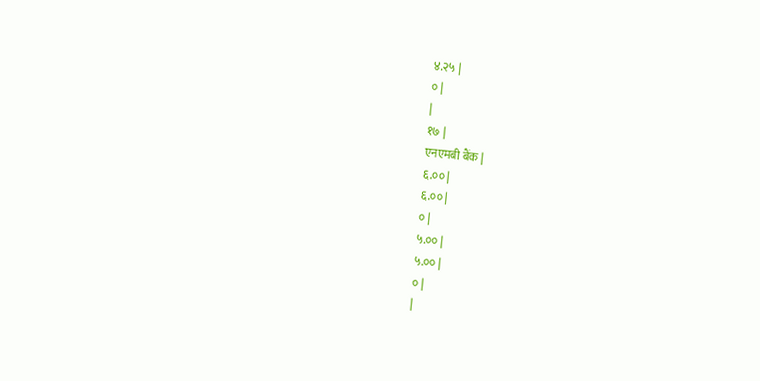४.२५ |
० |
|
१७ |
एनएमबी बैंक |
६.०० |
६.०० |
० |
५.०० |
५.०० |
० |
|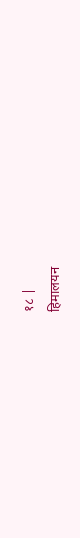१८ |
हिमालयन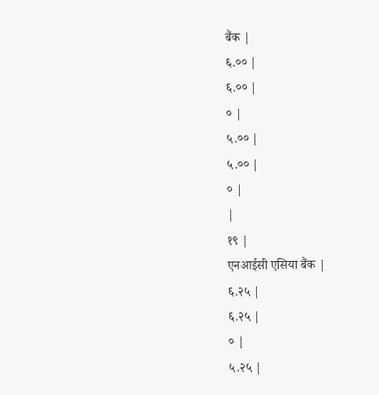बैंक |
६.०० |
६.०० |
० |
५.०० |
५.०० |
० |
|
१९ |
एनआईसी एसिया बैंक |
६.२५ |
६.२५ |
० |
५.२५ |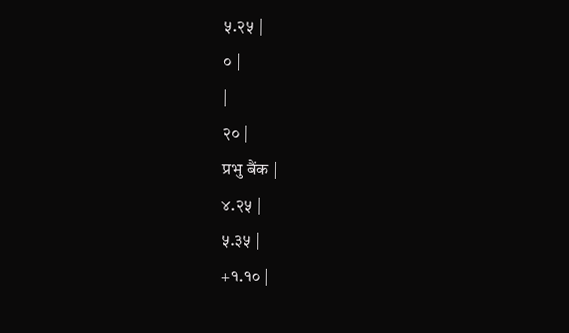५.२५ |
० |
|
२० |
प्रभु बैंक |
४.२५ |
५.३५ |
+१.१० |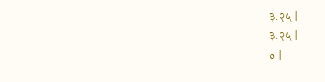३.२५ |
३.२५ |
० |